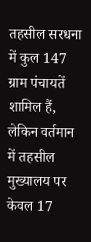तहसील सरधना में कुल 147 ग्राम पंचायतें शामिल हैं, लेकिन वर्तमान में तहसील मुख्यालय पर केवल 17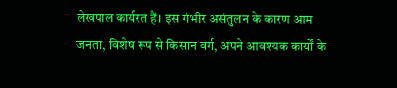लेखपाल कार्यरत हैं। इस गंभीर असंतुलन के कारण आम जनता, विशेष रूप से किसान वर्ग, अपने आवश्यक कार्यों के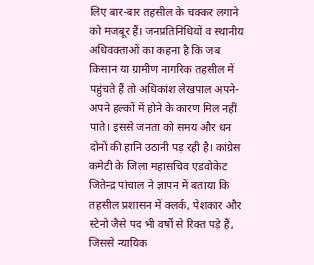लिए बार-बार तहसील के चक्कर लगाने को मजबूर हैं। जनप्रतिनिधियों व स्थानीय अधिवक्ताओं का कहना है कि जब किसान या ग्रामीण नागरिक तहसील में पहुंचते हैं तो अधिकांश लेखपाल अपने-अपने हल्कों में होने के कारण मिल नहीं पाते। इससे जनता को समय और धन दोनों की हानि उठानी पड़ रही है। कांग्रेस कमेटी के जिला महासचिव एडवोकेट जितेन्द्र पांचाल ने ज्ञापन में बताया कि तहसील प्रशासन में क्लर्क, पेशकार और स्टेनो जैसे पद भी वर्षों से रिक्त पड़े हैं, जिससे न्यायिक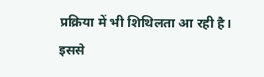प्रक्रिया में भी शिथिलता आ रही है। इससे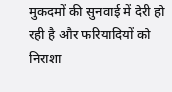मुकदमों की सुनवाई में देरी हो रही है और फरियादियों को निराशा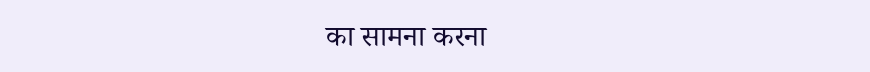का सामना करना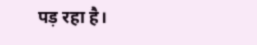पड़ रहा है।